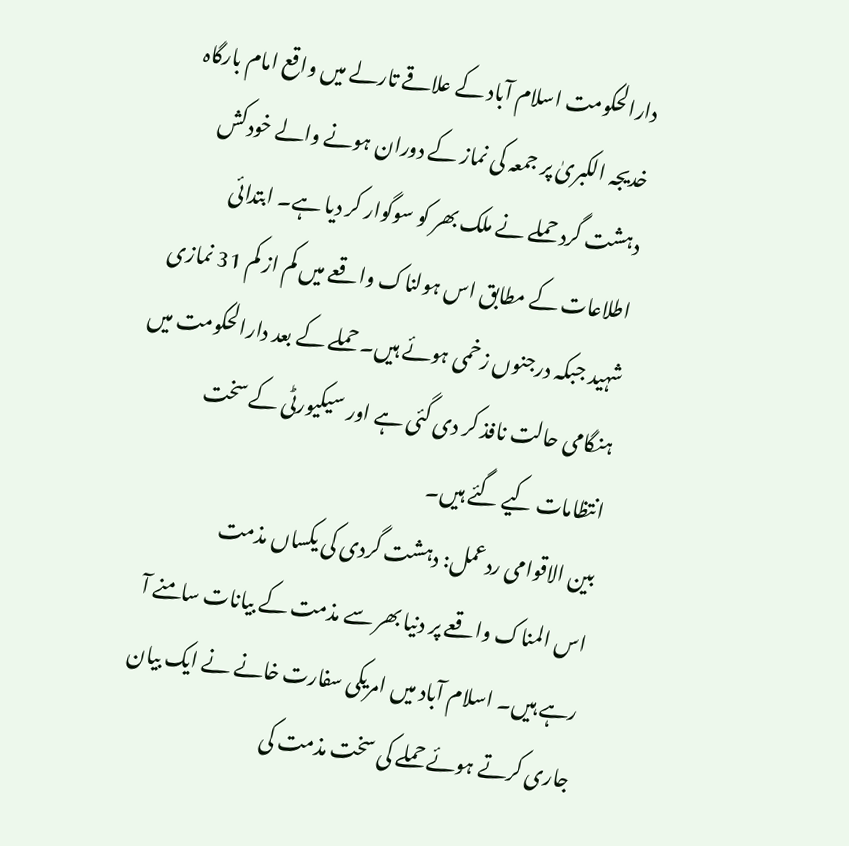دارالحکومت اسلام آباد کے علاقے تارلے میں واقع امام بارگاہ خدیجہ الکبریٰ پر جمعہ کی نماز کے دوران ہونے والے خودکش دہشت گرد حملے نے ملک بھر کو سوگوار کر دیا ہے۔ ابتدائی اطلاعات کے مطابق اس ہولناک واقعے میں کم از کم 31 نمازی شہید جبکہ درجنوں زخمی ہوئے ہیں۔ حملے کے بعد دارالحکومت میں ہنگامی حالت نافذ کر دی گئی ہے اور سیکیورٹی کے سخت انتظامات کیے گئے ہیں۔
بین الاقوامی ردعمل: دہشت گردی کی یکساں مذمت
اس المناک واقعے پر دنیا بھر سے مذمت کے بیانات سامنے آ رہے ہیں۔ اسلام آباد میں امریکی سفارت خانے نے ایک بیان جاری کرتے ہوئے حملے کی سخت مذمت کی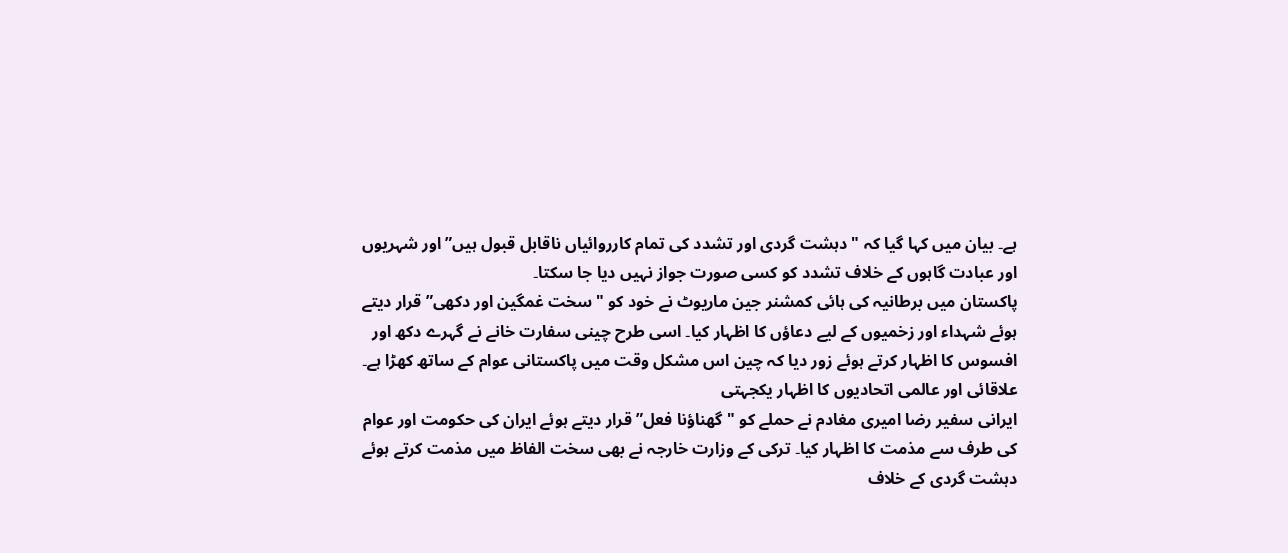ہے۔ بیان میں کہا گیا کہ "دہشت گردی اور تشدد کی تمام کارروائیاں ناقابل قبول ہیں” اور شہریوں اور عبادت گاہوں کے خلاف تشدد کو کسی صورت جواز نہیں دیا جا سکتا۔
پاکستان میں برطانیہ کی ہائی کمشنر جین ماریوٹ نے خود کو "سخت غمگین اور دکھی” قرار دیتے ہوئے شہداء اور زخمیوں کے لیے دعاؤں کا اظہار کیا۔ اسی طرح چینی سفارت خانے نے گہرے دکھ اور افسوس کا اظہار کرتے ہوئے زور دیا کہ چین اس مشکل وقت میں پاکستانی عوام کے ساتھ کھڑا ہے۔
علاقائی اور عالمی اتحادیوں کا اظہار یکجہتی
ایرانی سفیر رضا امیری مغادم نے حملے کو "گھناؤنا فعل” قرار دیتے ہوئے ایران کی حکومت اور عوام کی طرف سے مذمت کا اظہار کیا۔ ترکی کے وزارت خارجہ نے بھی سخت الفاظ میں مذمت کرتے ہوئے دہشت گردی کے خلاف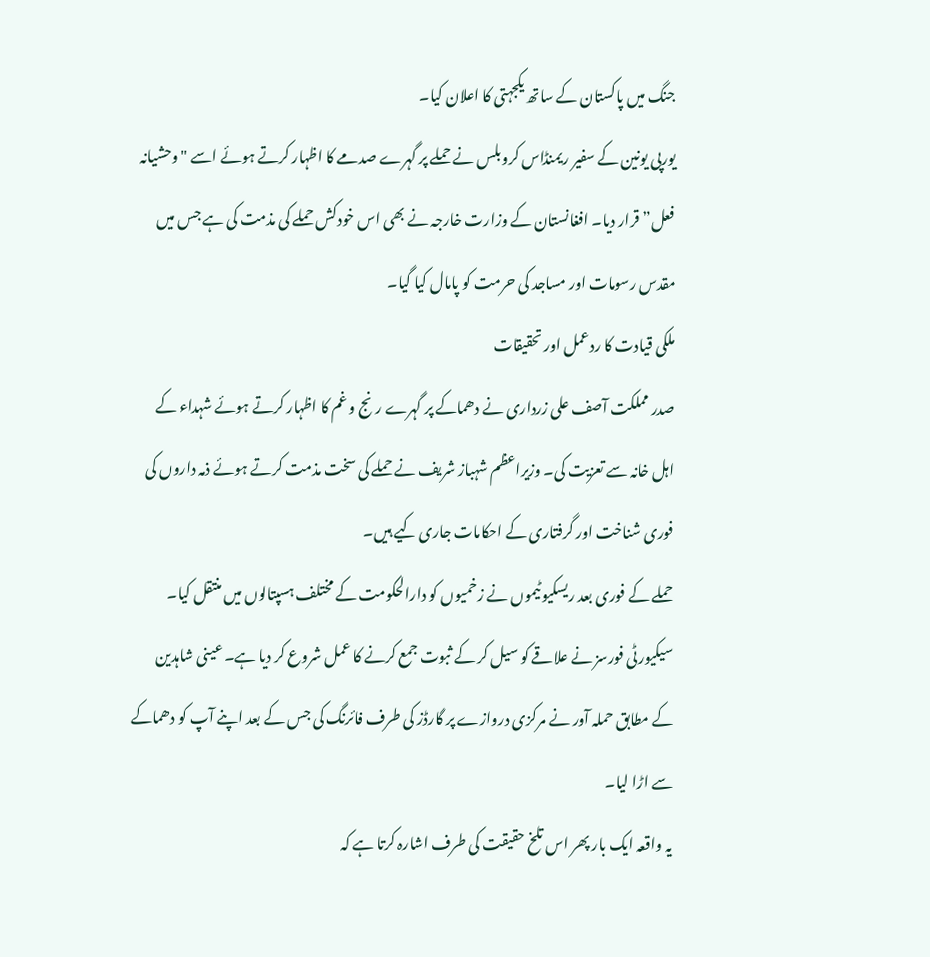جنگ میں پاکستان کے ساتھ یکجہتی کا اعلان کیا۔
یورپی یونین کے سفیر ریمنڈاس کروبلس نے حملے پر گہرے صدمے کا اظہار کرتے ہوئے اسے "وحشیانہ فعل” قرار دیا۔ افغانستان کے وزارت خارجہ نے بھی اس خودکش حملے کی مذمت کی ہے جس میں مقدس رسومات اور مساجد کی حرمت کو پامال کیا گیا۔
ملکی قیادت کا ردعمل اور تحقیقات
صدر مملکت آصف علی زرداری نے دھماکے پر گہرے رنج و غم کا اظہار کرتے ہوئے شہداء کے اہل خانہ سے تعزیت کی۔ وزیراعظم شہباز شریف نے حملے کی سخت مذمت کرتے ہوئے ذمہ داروں کی فوری شناخت اور گرفتاری کے احکامات جاری کیے ہیں۔
حملے کے فوری بعد ریسکیو ٹیموں نے زخمیوں کو دارالحکومت کے مختلف ہسپتالوں میں منتقل کیا۔ سیکیورٹی فورسز نے علاقے کو سیل کر کے ثبوت جمع کرنے کا عمل شروع کر دیا ہے۔ عینی شاہدین کے مطابق حملہ آور نے مرکزی دروازے پر گارڈز کی طرف فائرنگ کی جس کے بعد اپنے آپ کو دھماکے سے اڑا لیا۔
یہ واقعہ ایک بار پھر اس تلخ حقیقت کی طرف اشارہ کرتا ہے کہ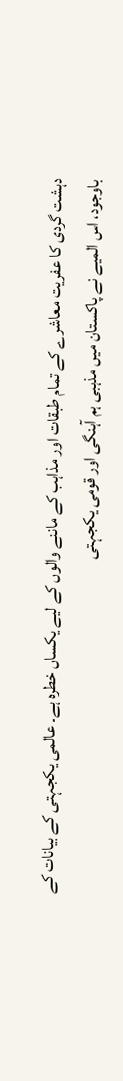دہشت گردی کا عفریت معاشرے کے تمام طبقات اور مذاہب کے ماننے والوں کے لیے یکساں خطرہ ہے۔ عالمی یکجہتی کے بیانات کے باوجود، اس المیے نے پاکستان میں مذہبی ہم آہنگی اور قومی یکجہتی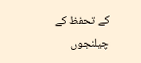کے تحفظ کے چیلنجوں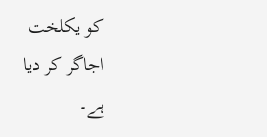کو یکلخت اجاگر کر دیا ہے۔